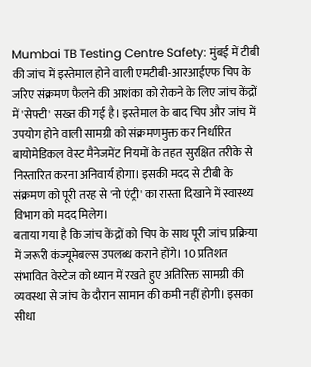Mumbai TB Testing Centre Safety: मुंबई में टीबी की जांच में इस्तेमाल होने वाली एमटीबी-आरआईएफ चिप के जरिए संक्रमण फैलने की आशंका को रोकने के लिए जांच केंद्रों में 'सेफ्टी' सख्त की गई है। इस्तेमाल के बाद चिप और जांच में उपयोग होने वाली सामग्री को संक्रमणमुक्त कर निर्धारित बायोमेडिकल वेस्ट मैनेजमेंट नियमों के तहत सुरक्षित तरीके से निस्तारित करना अनिवार्य होगा। इसकी मदद से टीबी के संक्रमण को पूरी तरह से 'नो एंट्री' का रास्ता दिखाने में स्वास्थ्य विभाग को मदद मिलेग।
बताया गया है कि जांच केंद्रों को चिप के साथ पूरी जांच प्रक्रिया में जरूरी कंज्यूमेबल्स उपलब्ध कराने होंगे। 10 प्रतिशत संभावित वेस्टेज को ध्यान में रखते हुए अतिरिक्त सामग्री की व्यवस्था से जांच के दौरान सामान की कमी नहीं होगी। इसका सीधा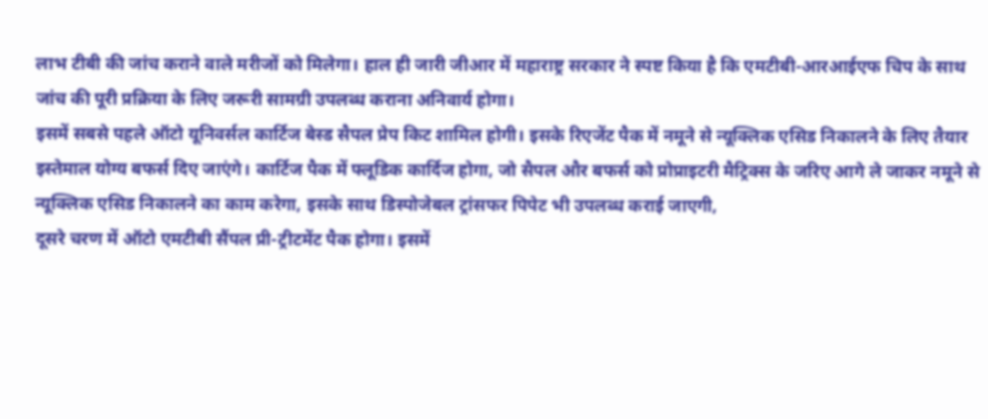लाभ टीबी की जांच कराने वाले मरीजों को मिलेगा। हाल ही जारी जीआर में महाराष्ट्र सरकार ने स्पष्ट किया है कि एमटीबी-आरआईएफ चिप के साथ जांच की पूरी प्रक्रिया के लिए जरूरी सामग्री उपलब्ध कराना अनिवार्य होगा।
इसमें सबसे पहले ऑटो यूनिवर्सल कार्टिज बेस्ड सैपल प्रेप किट शामिल होगी। इसके रिएजेंट पैक में नमूने से न्यूक्लिक एसिड निकालने के लिए तैयार इस्तेमाल योग्य बफर्स दिए जाएंगे। कार्टिज पैक में फ्लूडिक कार्दिज होगा, जो सैपल और बफर्स को प्रोप्राइटरी मैट्रिक्स के जरिए आगे ले जाकर नमूने से न्यूक्लिक एसिड निकालने का काम करेगा, इसके साथ डिस्पोजेबल ट्रांसफर पिपेट भी उपलब्ध कराई जाएगी,
दूसरे चरण में ऑटो एमटीबी सैंपल प्री-ट्रीटमेंट पैक होगा। इसमें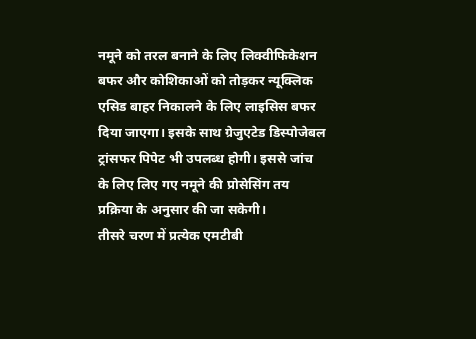नमूने को तरल बनाने के लिए लिक्वीफिकेशन बफर और कोशिकाओं को तोड़कर न्यूक्लिक एसिड बाहर निकालने के लिए लाइसिस बफर दिया जाएगा। इसके साथ ग्रेजुएटेड डिस्पोजेबल ट्रांसफर पिपेट भी उपलब्ध होगी। इससे जांच के लिए लिए गए नमूने की प्रोसेसिंग तय प्रक्रिया के अनुसार की जा सकेगी।
तीसरे चरण में प्रत्येक एमटीबी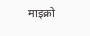माइक्रो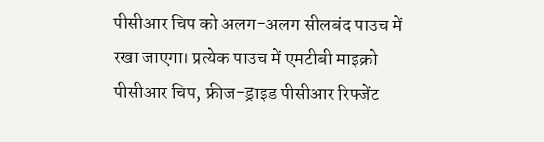पीसीआर चिप को अलग-अलग सीलबंद पाउच में रखा जाएगा। प्रत्येक पाउच में एमटीबी माइक्रो पीसीआर चिप, फ्रीज-ड्राइड पीसीआर रिफ्जेंट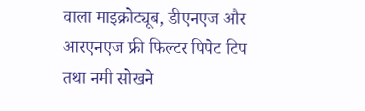वाला माइक्रोट्यूब, डीएनएज और आरएनएज फ्री फिल्टर पिपेट टिप तथा नमी सोखने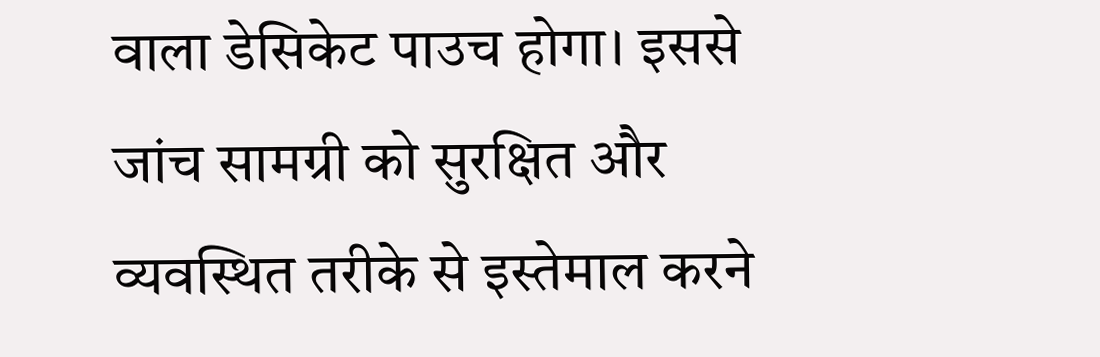वाला डेसिकेट पाउच होगा। इससे जांच सामग्री को सुरक्षित और व्यवस्थित तरीके से इस्तेमाल करने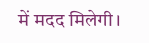में मदद मिलेगी।